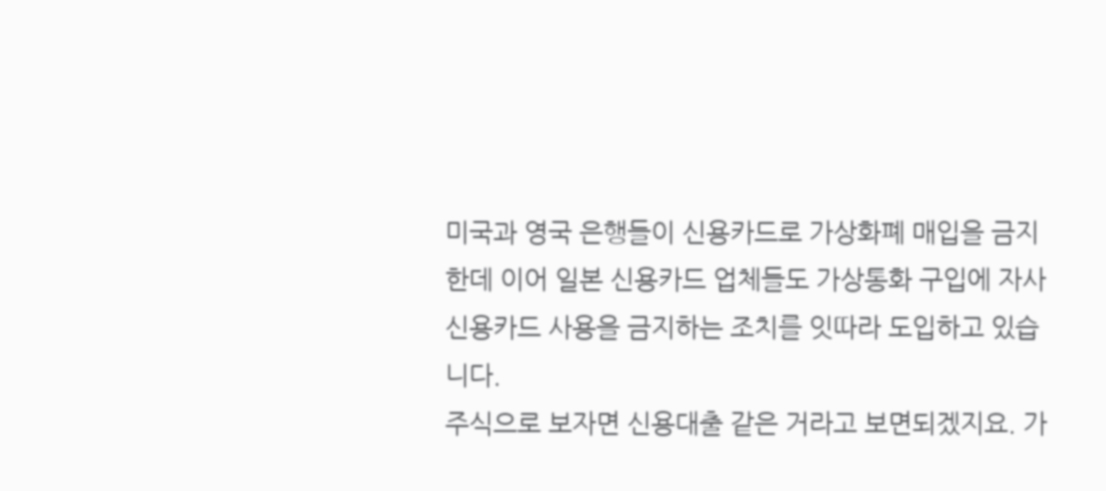미국과 영국 은행들이 신용카드로 가상화폐 매입을 금지한데 이어 일본 신용카드 업체들도 가상통화 구입에 자사 신용카드 사용을 금지하는 조치를 잇따라 도입하고 있습니다.
주식으로 보자면 신용대출 같은 거라고 보면되겠지요. 가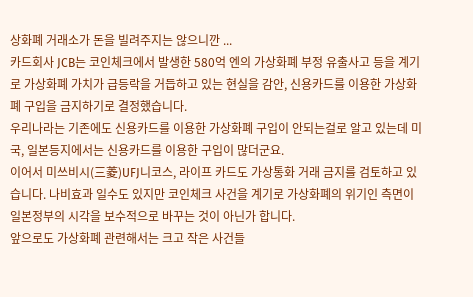상화폐 거래소가 돈을 빌려주지는 않으니깐 ...
카드회사 JCB는 코인체크에서 발생한 580억 엔의 가상화폐 부정 유출사고 등을 계기로 가상화폐 가치가 급등락을 거듭하고 있는 현실을 감안, 신용카드를 이용한 가상화폐 구입을 금지하기로 결정했습니다.
우리나라는 기존에도 신용카드를 이용한 가상화폐 구입이 안되는걸로 알고 있는데 미국, 일본등지에서는 신용카드를 이용한 구입이 많더군요.
이어서 미쓰비시(三菱)UFJ니코스, 라이프 카드도 가상통화 거래 금지를 검토하고 있습니다. 나비효과 일수도 있지만 코인체크 사건을 계기로 가상화폐의 위기인 측면이 일본정부의 시각을 보수적으로 바꾸는 것이 아닌가 합니다.
앞으로도 가상화폐 관련해서는 크고 작은 사건들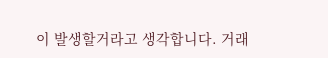이 발생할거라고 생각합니다. 거래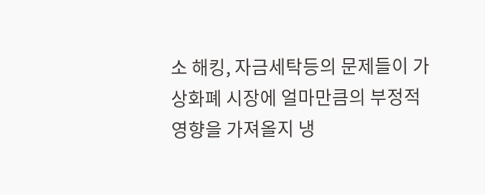소 해킹, 자금세탁등의 문제들이 가상화폐 시장에 얼마만큼의 부정적 영향을 가져올지 냉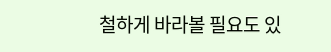철하게 바라볼 필요도 있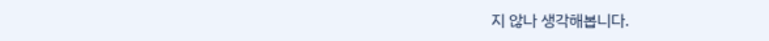지 않나 생각해봅니다.